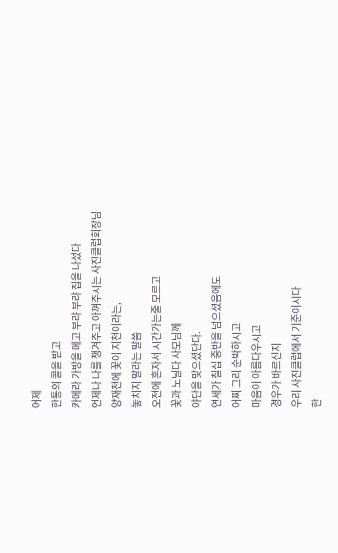어제
한통의 콜을 받고
카메라 가방을 메고 부랴 부랴 집을 나섰다
언제나 나를 챙겨주고 아껴주시는 사진클럽회장님
양재천에 꽃이 지천이라는,
놓치지 말라는 말씀
오전에 혼자서 시간가는줄 모르고
꽃과 노닐다 사모님께
야단을 맞으셨단다.
연세가 칠십 중반을 넘으셨음에도
어찌 그리 순박하시고
마음이 아름다우시고
경우가 바르신지
우리 사진클럽에서 기준이시다
한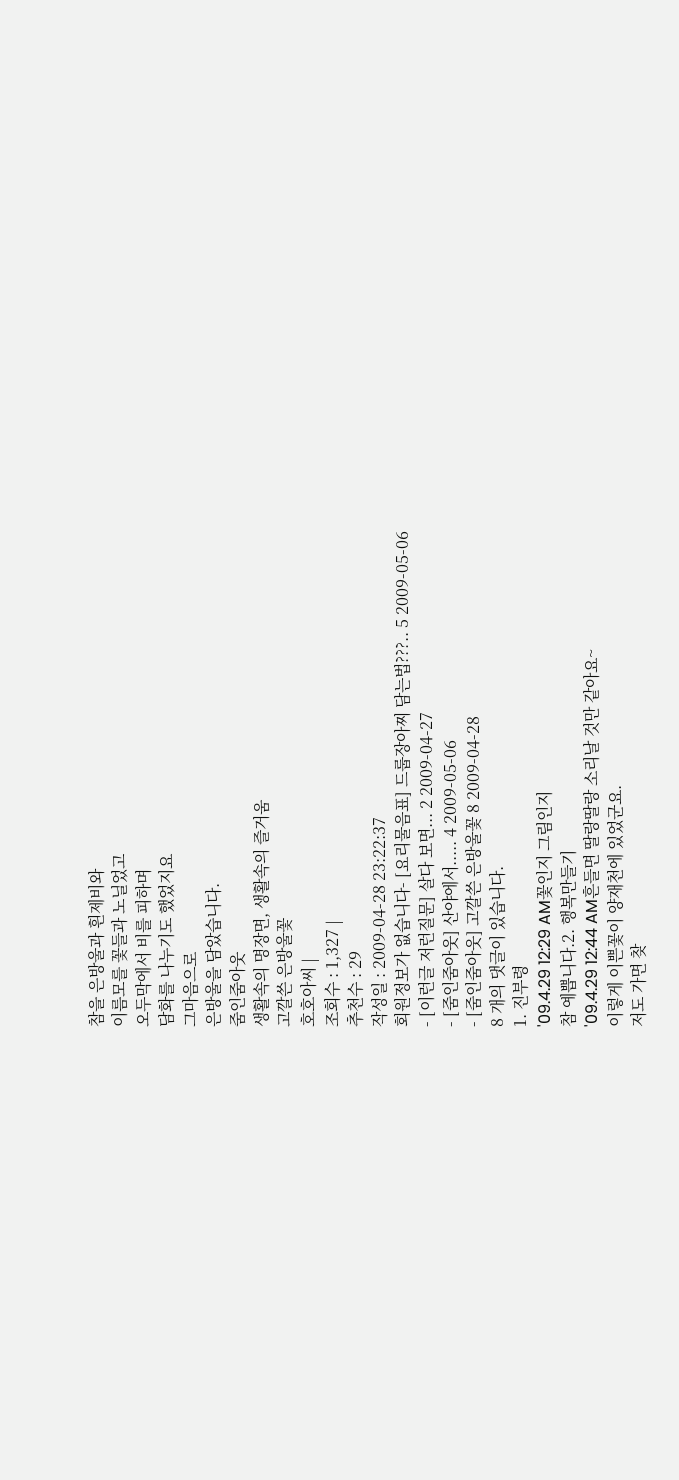참을 은방울과 흰제비와
이름모를 꽃들과 노닐었고
오두막에서 비를 피하며
담화를 나누기도 했었지요
그마음으로
은방울을 담았습니다.
줌인줌아웃
생활속의 명장면, 생활속의 즐거움
고깔쓴 은방울꽃
호호아씨 |
조회수 : 1,327 |
추천수 : 29
작성일 : 2009-04-28 23:22:37
회원정보가 없습니다- [요리물음표] 드룹장아찌 담는법???.. 5 2009-05-06
- [이런글 저런질문] 살다 보면... 2 2009-04-27
- [줌인줌아웃] 산야에서..... 4 2009-05-06
- [줌인줌아웃] 고깔쓴 은방울꽃 8 2009-04-28
8 개의 댓글이 있습니다.
1. 진부령
'09.4.29 12:29 AM꽃인지 그림인지
참 예쁩니다.2. 행복만들기
'09.4.29 12:44 AM흔들면 딸랑딸랑 소리날 것만 같아요~
이렇게 이쁜꽃이 양재천에 있었군요.
저도 가면 찾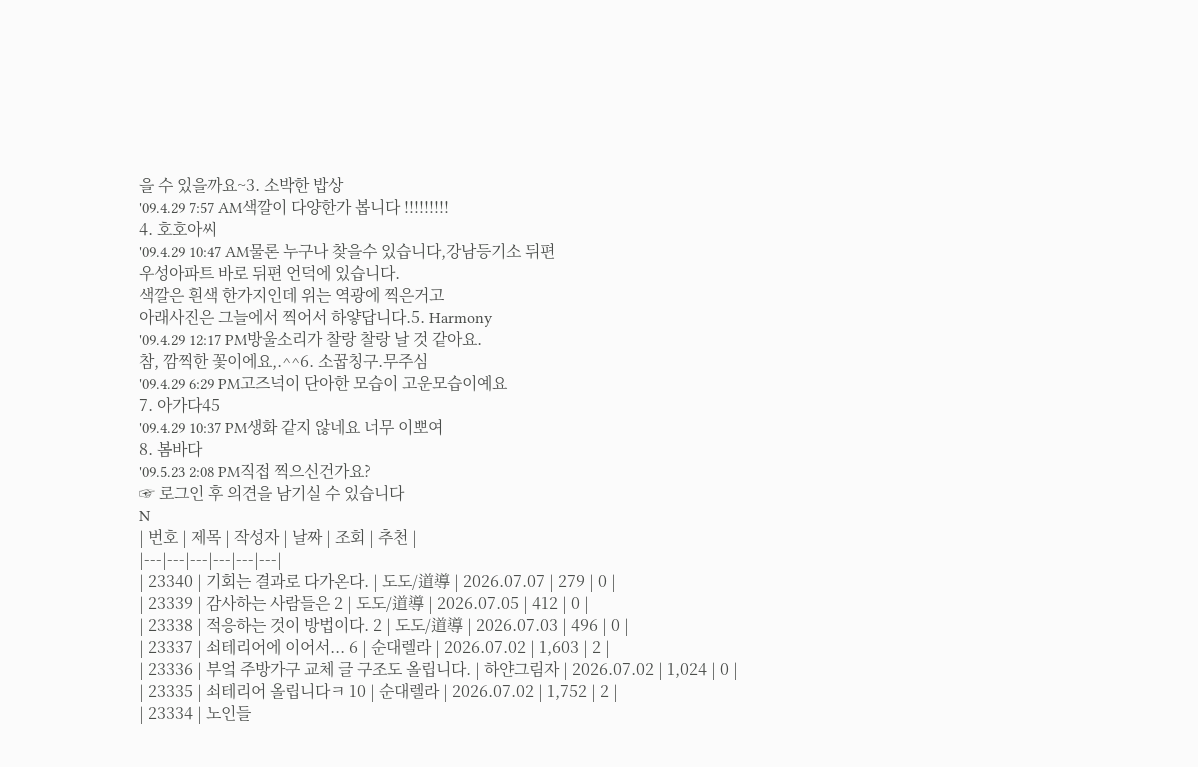을 수 있을까요~3. 소박한 밥상
'09.4.29 7:57 AM색깔이 다양한가 봅니다 !!!!!!!!!
4. 호호아씨
'09.4.29 10:47 AM물론 누구나 찾을수 있습니다,강남등기소 뒤편
우성아파트 바로 뒤편 언덕에 있습니다.
색깔은 흰색 한가지인데 위는 역광에 찍은거고
아래사진은 그늘에서 찍어서 하얗답니다.5. Harmony
'09.4.29 12:17 PM방울소리가 찰랑 찰랑 날 것 같아요.
참, 깜찍한 꽃이에요,.^^6. 소꿉칭구.무주심
'09.4.29 6:29 PM고즈넉이 단아한 모습이 고운모습이예요
7. 아가다45
'09.4.29 10:37 PM생화 같지 않네요 너무 이뽀여
8. 봄바다
'09.5.23 2:08 PM직접 찍으신건가요?
☞ 로그인 후 의견을 남기실 수 있습니다
N
| 번호 | 제목 | 작성자 | 날짜 | 조회 | 추천 |
|---|---|---|---|---|---|
| 23340 | 기회는 결과로 다가온다. | 도도/道導 | 2026.07.07 | 279 | 0 |
| 23339 | 감사하는 사람들은 2 | 도도/道導 | 2026.07.05 | 412 | 0 |
| 23338 | 적응하는 것이 방법이다. 2 | 도도/道導 | 2026.07.03 | 496 | 0 |
| 23337 | 쇠테리어에 이어서... 6 | 순대렐라 | 2026.07.02 | 1,603 | 2 |
| 23336 | 부엌 주방가구 교체 글 구조도 올립니다. | 하얀그림자 | 2026.07.02 | 1,024 | 0 |
| 23335 | 쇠테리어 올립니다ㅋ 10 | 순대렐라 | 2026.07.02 | 1,752 | 2 |
| 23334 | 노인들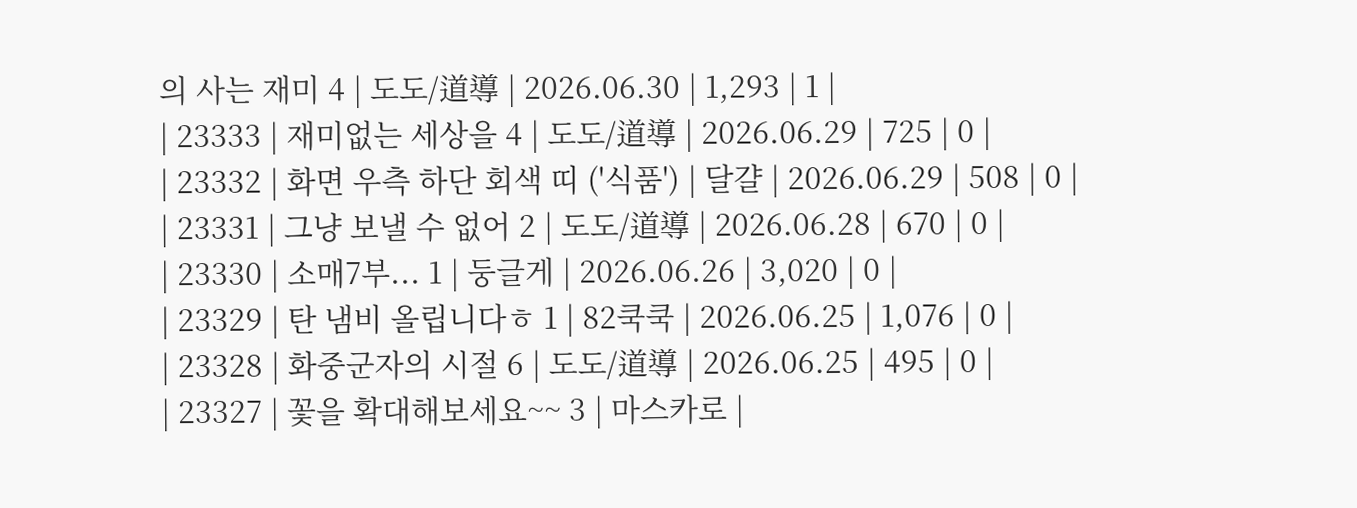의 사는 재미 4 | 도도/道導 | 2026.06.30 | 1,293 | 1 |
| 23333 | 재미없는 세상을 4 | 도도/道導 | 2026.06.29 | 725 | 0 |
| 23332 | 화면 우측 하단 회색 띠 ('식품') | 달걀 | 2026.06.29 | 508 | 0 |
| 23331 | 그냥 보낼 수 없어 2 | 도도/道導 | 2026.06.28 | 670 | 0 |
| 23330 | 소매7부... 1 | 둥글게 | 2026.06.26 | 3,020 | 0 |
| 23329 | 탄 냄비 올립니다ㅎ 1 | 82쿡쿡 | 2026.06.25 | 1,076 | 0 |
| 23328 | 화중군자의 시절 6 | 도도/道導 | 2026.06.25 | 495 | 0 |
| 23327 | 꽃을 확대해보세요~~ 3 | 마스카로 |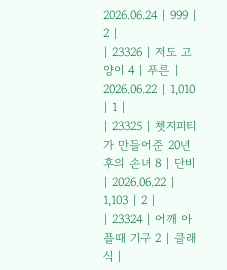2026.06.24 | 999 | 2 |
| 23326 | 저도 고양이 4 | 푸른 | 2026.06.22 | 1,010 | 1 |
| 23325 | 쳇지피티가 만들어준 20년후의 손녀 8 | 단비 | 2026.06.22 | 1,103 | 2 |
| 23324 | 어깨 아플때 기구 2 | 클래식 |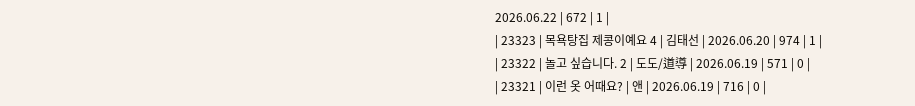2026.06.22 | 672 | 1 |
| 23323 | 목욕탕집 제콩이예요 4 | 김태선 | 2026.06.20 | 974 | 1 |
| 23322 | 놀고 싶습니다. 2 | 도도/道導 | 2026.06.19 | 571 | 0 |
| 23321 | 이런 옷 어때요? | 앤 | 2026.06.19 | 716 | 0 |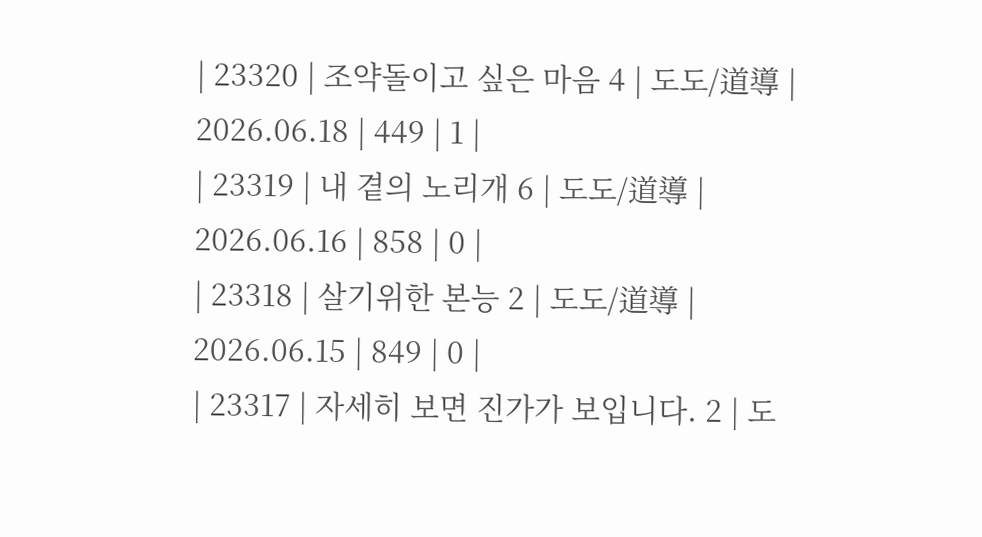| 23320 | 조약돌이고 싶은 마음 4 | 도도/道導 | 2026.06.18 | 449 | 1 |
| 23319 | 내 곁의 노리개 6 | 도도/道導 | 2026.06.16 | 858 | 0 |
| 23318 | 살기위한 본능 2 | 도도/道導 | 2026.06.15 | 849 | 0 |
| 23317 | 자세히 보면 진가가 보입니다. 2 | 도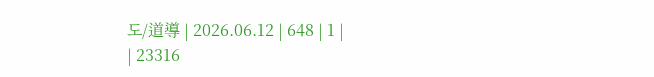도/道導 | 2026.06.12 | 648 | 1 |
| 23316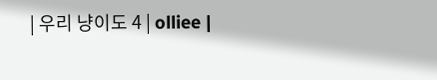| 우리 냥이도 4 | olliee |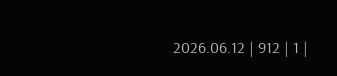2026.06.12 | 912 | 1 |